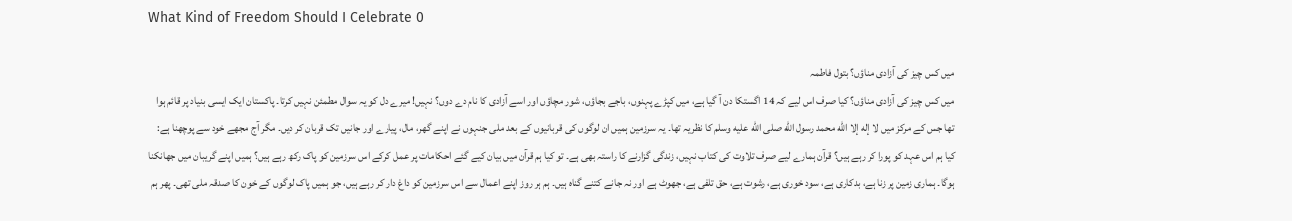What Kind of Freedom Should I Celebrate 0

میں کس چیز کی آزادی مناؤں؟ بتول فاطمہ
میں کس چیز کی آزادی مناؤں؟ کیا صرف اس لیے کہ 14 اگستکا دن آ گیا ہے، میں کپڑے پہنوں، باجے بجاؤں، شور مچاؤں اور اسے آزادی کا نام دے دوں؟ نہیں! میرے دل کو یہ سوال مطمئن نہیں کرتا۔ پاکستان ایک ایسی بنیاد پر قائم ہوا تھا جس کے مرکز میں لا إله إلا الله محمد رسول الله صلى الله عليه وسلم کا نظریہ تھا۔ یہ سرزمین ہمیں ان لوگوں کی قربانیوں کے بعد ملی جنہوں نے اپنے گھر، مال، پیارے اور جانیں تک قربان کر دیں۔ مگر آج مجھے خود سے پوچھنا ہے: کیا ہم اس عہد کو پورا کر رہے ہیں؟ قرآن ہمارے لیے صرف تلاوت کی کتاب نہیں، زندگی گزارنے کا راستہ بھی ہے۔ تو کیا ہم قرآن میں بیان کیے گئے احکامات پر عمل کرکے اس سرزمین کو پاک رکھ رہے ہیں؟ ہمیں اپنے گریبان میں جھانکنا ہوگا۔ ہماری زمین پر زنا ہے، بدکاری ہے، سود خوری ہے، رشوت ہے، حق تلفی ہے، جھوٹ ہے اور نہ جانے کتنے گناہ ہیں۔ ہم ہر روز اپنے اعمال سے اس سرزمین کو داغ دار کر رہے ہیں، جو ہمیں پاک لوگوں کے خون کا صدقہ ملی تھی۔ پھر ہم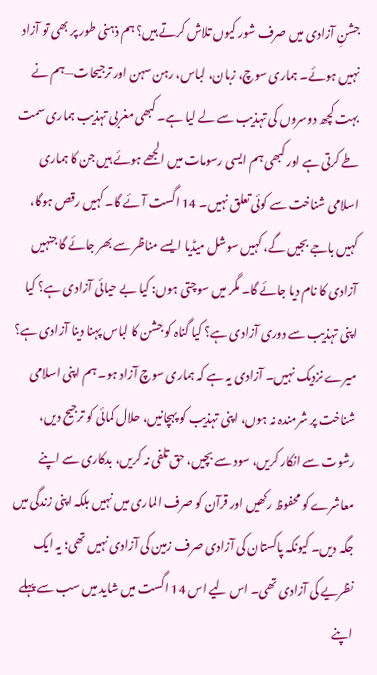جشنِ آزادی میں صرف شور کیوں تلاش کرتے ہیں؟ ہم ذہنی طور پر بھی تو آزاد نہیں ہوئے۔ ہماری سوچ، زبان، لباس، رہن سہن اور ترجیحات—ہم نے بہت کچھ دوسروں کی تہذیب سے لے لیا ہے۔ کبھی مغربی تہذیب ہماری سمت طے کرتی ہے اور کبھی ہم ایسی رسومات میں الجھے ہوئے ہیں جن کا ہماری اسلامی شناخت سے کوئی تعلق نہیں۔ 14 اگست آئے گا۔ کہیں رقص ہوگا، کہیں باجے بجیں گے، کہیں سوشل میڈیا ایسے مناظر سے بھر جائے گا جنہیں آزادی کا نام دیا جائے گا۔ مگر میں سوچتی ہوں: کیا بے حیائی آزادی ہے؟ کیا اپنی تہذیب سے دوری آزادی ہے؟ کیا گناہ کو جشن کا لباس پہنا دینا آزادی ہے؟ میرے نزدیک نہیں۔ آزادی یہ ہے کہ ہماری سوچ آزاد ہو۔ ہم اپنی اسلامی شناخت پر شرمندہ نہ ہوں، اپنی تہذیب کو پہچانیں، حلال کمائی کو ترجیح دیں، رشوت سے انکار کریں، سود سے بچیں، حق تلفی نہ کریں، بدکاری سے اپنے معاشرے کو محفوظ رکھیں اور قرآن کو صرف الماری میں نہیں بلکہ اپنی زندگی میں جگہ دیں۔ کیونکہ پاکستان کی آزادی صرف زمین کی آزادی نہیں تھی؛ یہ ایک نظریے کی آزادی تھی۔ اس لیے اس 14 اگست میں شاید میں سب سے پہلے اپنے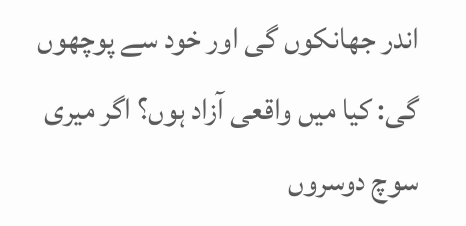اندر جھانکوں گی اور خود سے پوچھوں گی: کیا میں واقعی آزاد ہوں؟ اگر میری سوچ دوسروں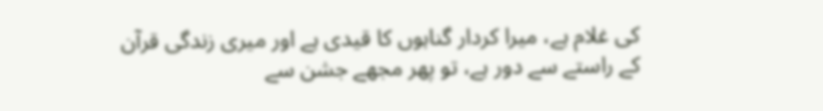کی غلام ہے، میرا کردار گناہوں کا قیدی ہے اور میری زندگی قرآن کے راستے سے دور ہے، تو پھر مجھے جشن سے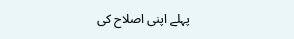پہلے اپنی اصلاح کی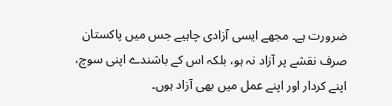ضرورت ہے۔ مجھے ایسی آزادی چاہیے جس میں پاکستان صرف نقشے پر آزاد نہ ہو، بلکہ اس کے باشندے اپنی سوچ، اپنے کردار اور اپنے عمل میں بھی آزاد ہوں۔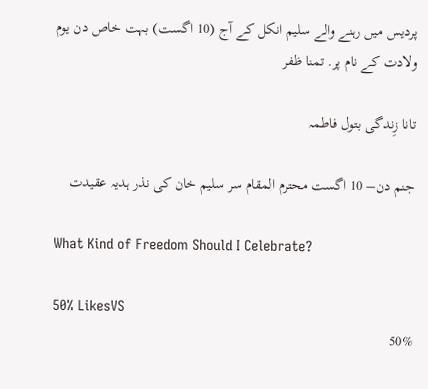پردیس میں رہنے والے سلیم انکل کے آج (10 اگست) بہت خاص دن یوم ولادت کے نام پر. تمنا ظفر

تانا زِندگی بتول فاطمہ

جنم دن– 10 اگست محترم المقام سر سلیم خان کی نذر ہدیہ عقیدت

What Kind of Freedom Should I Celebrate?

50% LikesVS
50%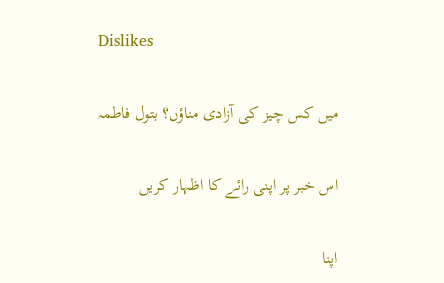Dislikes

میں کس چیز کی آزادی مناؤں؟ بتول فاطمہ

اس خبر پر اپنی رائے کا اظہار کریں

اپنا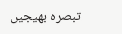تبصرہ بھیجیں